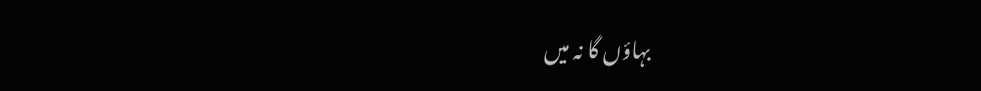بہاؤں گا نہ میں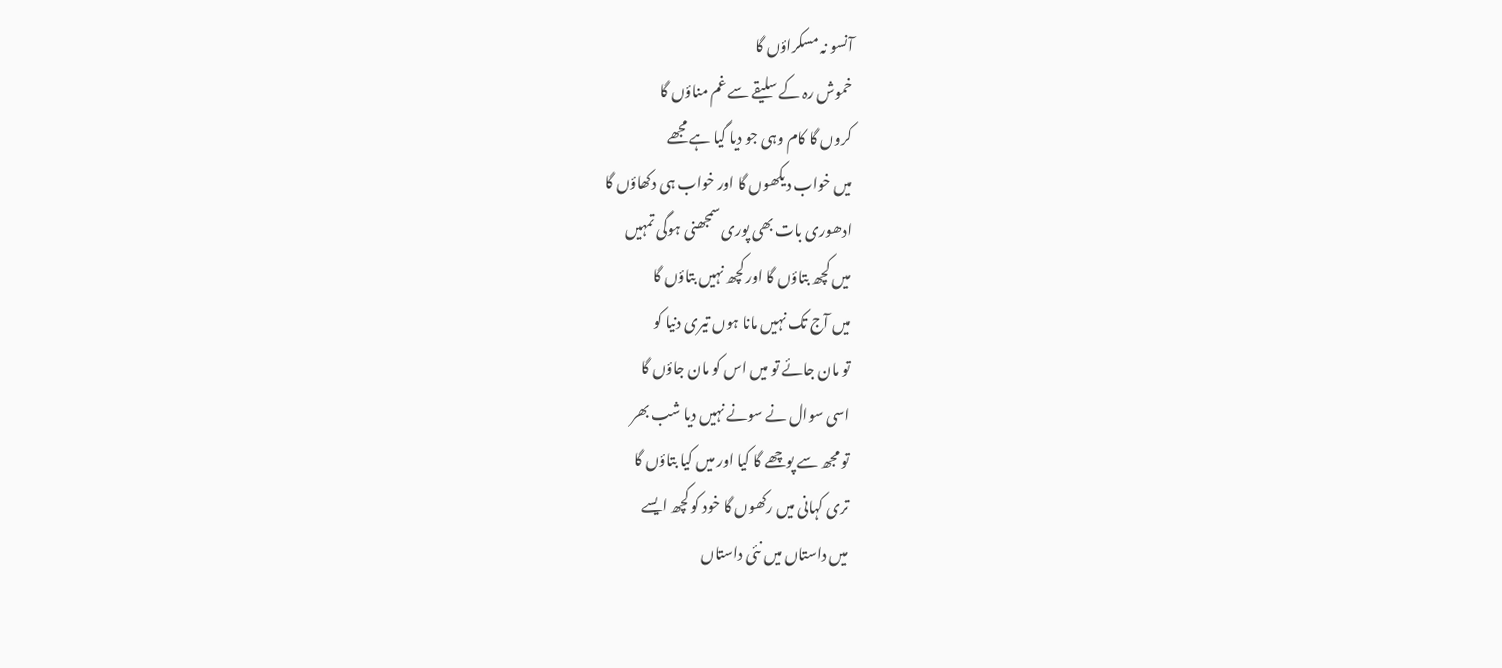آنسو نہ مسکراؤں گا
خموش رہ کے سلیقے سے غم مناؤں گا
کروں گا کام وہی جو دیا گیا ہے مجھے
میں خواب دیکھوں گا اور خواب ہی دکھاؤں گا
ادھوری بات بھی پوری سمجھنی ہوگی تمہیں
میں کچھ بتاؤں گا اور کچھ نہیں بتاؤں گا
میں آج تک نہیں مانا ہوں تیری دنیا کو
تو مان جائے تو میں اس کو مان جاؤں گا
اسی سوال نے سونے نہیں دیا شب بھر
تو مجھ سے پوچھے گا کیا اور میں کیا بتاؤں گا
تری کہانی میں رکھوں گا خود کو کچھ ایسے
میں داستاں میں نئی داستاں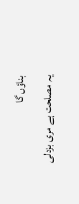بناؤں گا
یہ مصلحت ہے مری بزدلی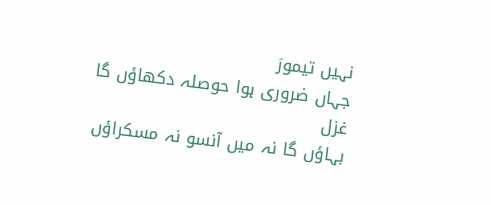نہیں تیمورؔ
جہاں ضروری ہوا حوصلہ دکھاؤں گا
غزل
بہاؤں گا نہ میں آنسو نہ مسکراؤں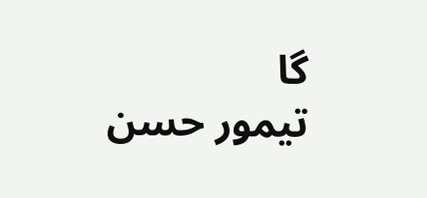گا
تیمور حسن